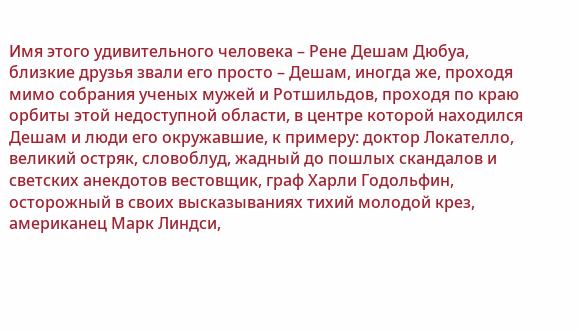Имя этого удивительного человека – Рене Дешам Дюбуа, близкие друзья звали его просто – Дешам, иногда же, проходя мимо собрания ученых мужей и Ротшильдов, проходя по краю орбиты этой недоступной области, в центре которой находился Дешам и люди его окружавшие, к примеру: доктор Локателло, великий остряк, словоблуд, жадный до пошлых скандалов и светских анекдотов вестовщик, граф Харли Годольфин, осторожный в своих высказываниях тихий молодой крез, американец Марк Линдси,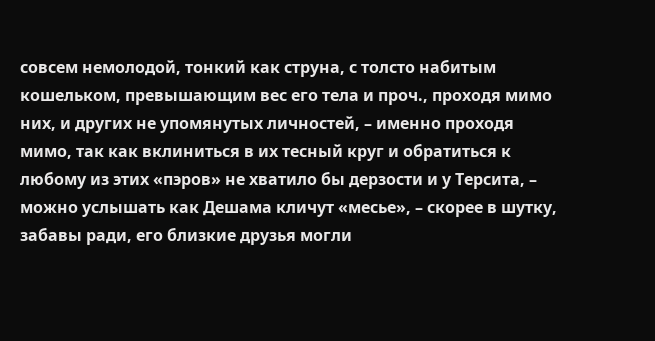совсем немолодой, тонкий как струна, с толсто набитым кошельком, превышающим вес его тела и проч., проходя мимо них, и других не упомянутых личностей, – именно проходя мимо, так как вклиниться в их тесный круг и обратиться к любому из этих «пэров» не хватило бы дерзости и у Терсита, – можно услышать как Дешама кличут «месье», – скорее в шутку, забавы ради, его близкие друзья могли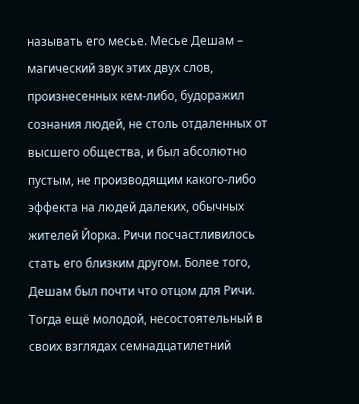называть его месье. Месье Дешам – магический звук этих двух слов, произнесенных кем-либо, будоражил сознания людей, не столь отдаленных от высшего общества, и был абсолютно пустым, не производящим какого-либо эффекта на людей далеких, обычных жителей Йорка. Ричи посчастливилось стать его близким другом. Более того, Дешам был почти что отцом для Ричи. Тогда ещё молодой, несостоятельный в своих взглядах семнадцатилетний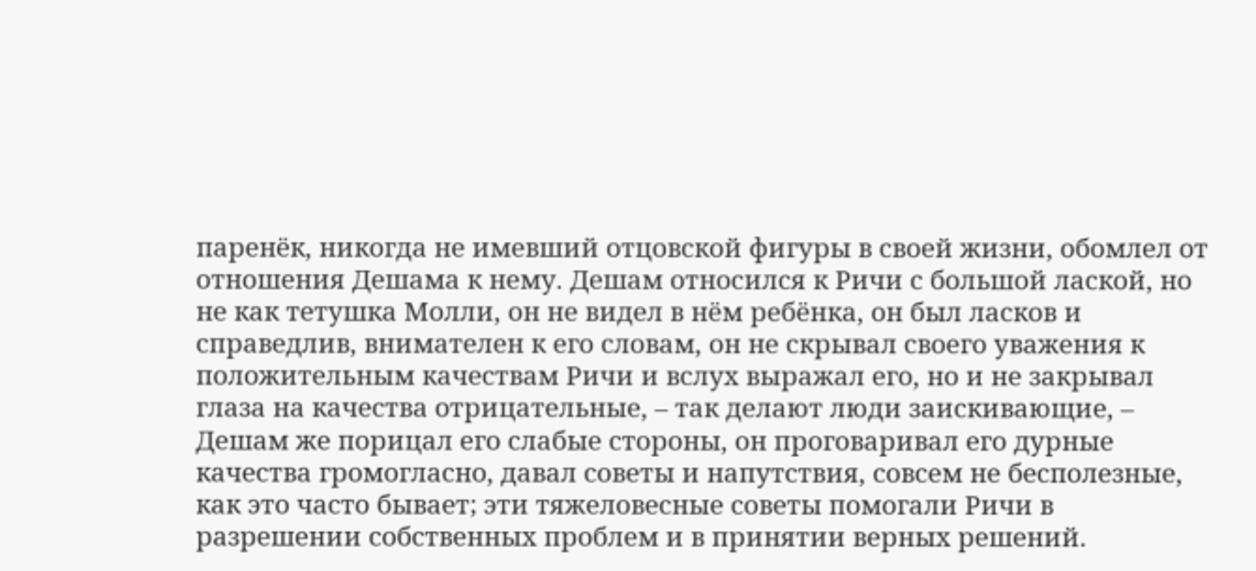паренёк, никогда не имевший отцовской фигуры в своей жизни, обомлел от отношения Дешама к нему. Дешам относился к Ричи с большой лаской, но не как тетушка Молли, он не видел в нём ребёнка, он был ласков и справедлив, внимателен к его словам, он не скрывал своего уважения к положительным качествам Ричи и вслух выражал его, но и не закрывал глаза на качества отрицательные, – так делают люди заискивающие, – Дешам же порицал его слабые стороны, он проговаривал его дурные качества громогласно, давал советы и напутствия, совсем не бесполезные, как это часто бывает; эти тяжеловесные советы помогали Ричи в разрешении собственных проблем и в принятии верных решений.